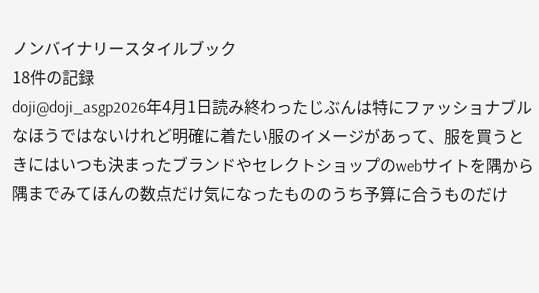ノンバイナリースタイルブック
18件の記録
doji@doji_asgp2026年4月1日読み終わったじぶんは特にファッショナブルなほうではないけれど明確に着たい服のイメージがあって、服を買うときにはいつも決まったブランドやセレクトショップのwebサイトを隅から隅までみてほんの数点だけ気になったもののうち予算に合うものだけ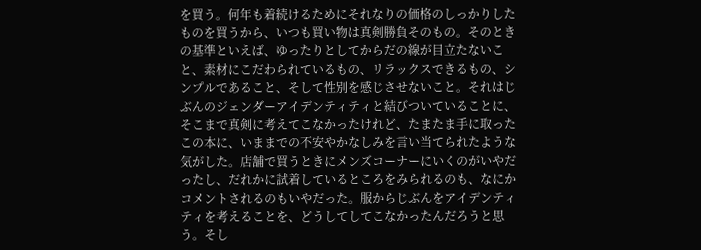を買う。何年も着続けるためにそれなりの価格のしっかりしたものを買うから、いつも買い物は真剣勝負そのもの。そのときの基準といえば、ゆったりとしてからだの線が目立たないこと、素材にこだわられているもの、リラックスできるもの、シンプルであること、そして性別を感じさせないこと。それはじぶんのジェンダーアイデンティティと結びついていることに、そこまで真剣に考えてこなかったけれど、たまたま手に取ったこの本に、いままでの不安やかなしみを言い当てられたような気がした。店舗で買うときにメンズコーナーにいくのがいやだったし、だれかに試着しているところをみられるのも、なにかコメントされるのもいやだった。服からじぶんをアイデンティティを考えることを、どうしてしてこなかったんだろうと思う。そし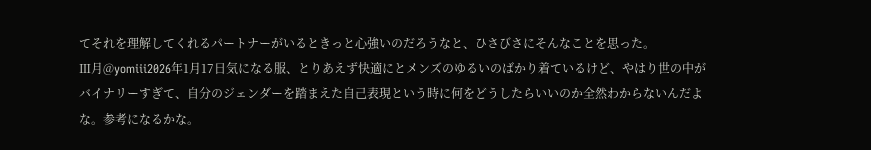てそれを理解してくれるパートナーがいるときっと心強いのだろうなと、ひさびさにそんなことを思った。
Ⅲ月@yomiii2026年1月17日気になる服、とりあえず快適にとメンズのゆるいのばかり着ているけど、やはり世の中がバイナリーすぎて、自分のジェンダーを踏まえた自己表現という時に何をどうしたらいいのか全然わからないんだよな。参考になるかな。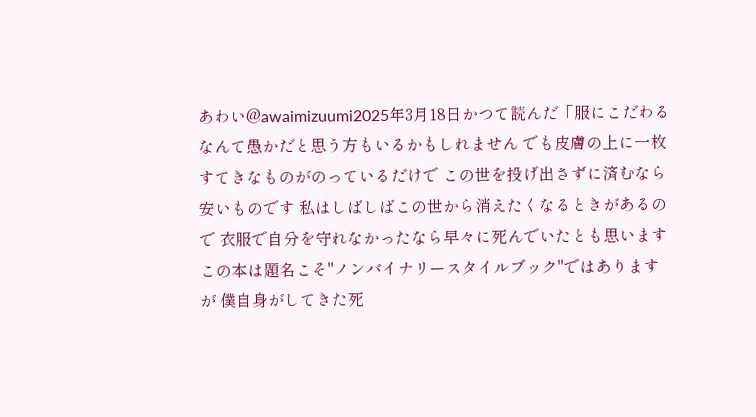あわい@awaimizuumi2025年3月18日かつて読んだ「服にこだわるなんて愚かだと思う方もいるかもしれません でも皮膚の上に一枚すてきなものがのっているだけで この世を投げ出さずに済むなら安いものです 私はしばしばこの世から消えたくなるときがあるので 衣服で自分を守れなかったなら早々に死んでいたとも思います この本は題名こそ"ノンバイナリースタイルブック"ではありますが 僕自身がしてきた死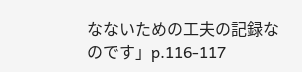なないための工夫の記録なのです」p.116-117